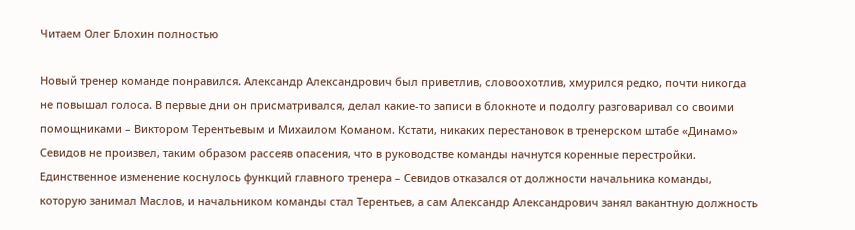Читаем Олег Блохин полностью

Новый тренер команде понравился. Александр Александрович был приветлив, словоохотлив, хмурился редко, почти никогда не повышал голоса. В первые дни он присматривался, делал какие-то записи в блокноте и подолгу разговаривал со своими помощниками – Виктором Терентьевым и Михаилом Команом. Кстати, никаких перестановок в тренерском штабе «Динамо» Севидов не произвел, таким образом рассеяв опасения, что в руководстве команды начнутся коренные перестройки. Единственное изменение коснулось функций главного тренера – Севидов отказался от должности начальника команды, которую занимал Маслов, и начальником команды стал Терентьев, а сам Александр Александрович занял вакантную должность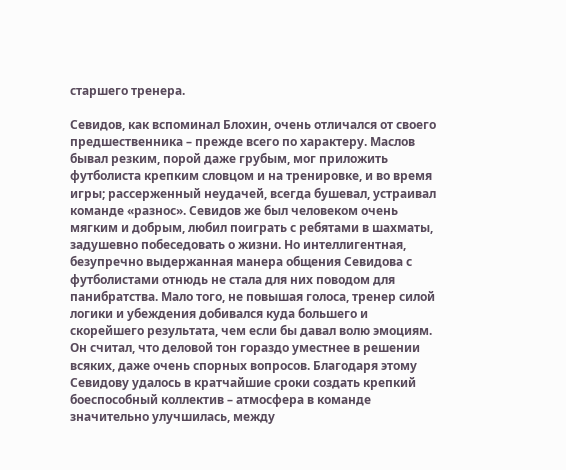старшего тренера.

Севидов, как вспоминал Блохин, очень отличался от своего предшественника – прежде всего по характеру. Маслов бывал резким, порой даже грубым, мог приложить футболиста крепким словцом и на тренировке, и во время игры; рассерженный неудачей, всегда бушевал, устраивал команде «разнос». Севидов же был человеком очень мягким и добрым, любил поиграть с ребятами в шахматы, задушевно побеседовать о жизни. Но интеллигентная, безупречно выдержанная манера общения Севидова с футболистами отнюдь не стала для них поводом для панибратства. Мало того, не повышая голоса, тренер силой логики и убеждения добивался куда большего и скорейшего результата, чем если бы давал волю эмоциям. Он считал, что деловой тон гораздо уместнее в решении всяких, даже очень спорных вопросов. Благодаря этому Севидову удалось в кратчайшие сроки создать крепкий боеспособный коллектив – атмосфера в команде значительно улучшилась, между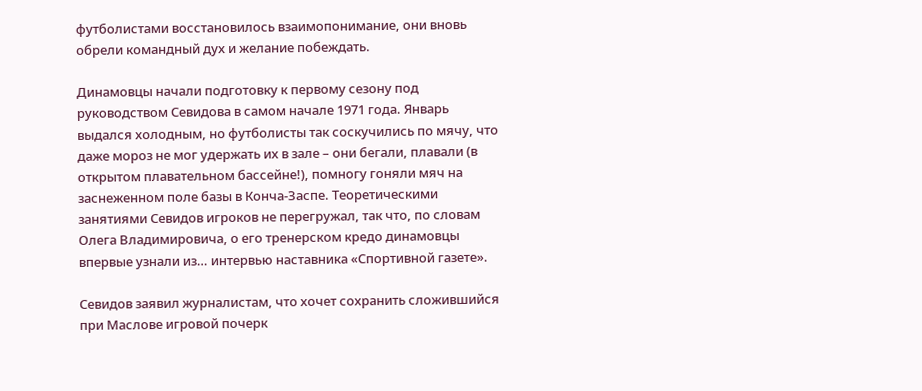футболистами восстановилось взаимопонимание, они вновь обрели командный дух и желание побеждать.

Динамовцы начали подготовку к первому сезону под руководством Севидова в самом начале 1971 года. Январь выдался холодным, но футболисты так соскучились по мячу, что даже мороз не мог удержать их в зале – они бегали, плавали (в открытом плавательном бассейне!), помногу гоняли мяч на заснеженном поле базы в Конча-Заспе. Теоретическими занятиями Севидов игроков не перегружал, так что, по словам Олега Владимировича, о его тренерском кредо динамовцы впервые узнали из… интервью наставника «Спортивной газете».

Севидов заявил журналистам, что хочет сохранить сложившийся при Маслове игровой почерк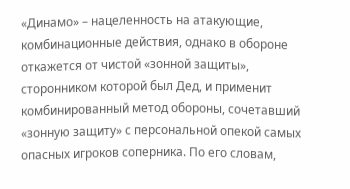«Динамо» – нацеленность на атакующие, комбинационные действия, однако в обороне откажется от чистой «зонной защиты», сторонником которой был Дед, и применит комбинированный метод обороны, сочетавший «зонную защиту» с персональной опекой самых опасных игроков соперника. По его словам,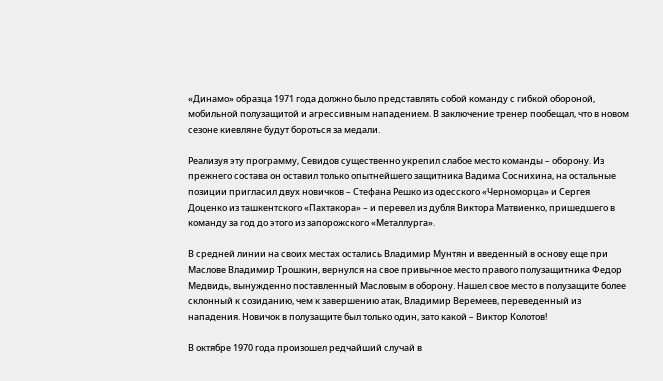«Динамо» образца 1971 года должно было представлять собой команду с гибкой обороной, мобильной полузащитой и агрессивным нападением. В заключение тренер пообещал, что в новом сезоне киевляне будут бороться за медали.

Реализуя эту программу, Севидов существенно укрепил слабое место команды – оборону. Из прежнего состава он оставил только опытнейшего защитника Вадима Соснихина, на остальные позиции пригласил двух новичков – Стефана Решко из одесского «Черноморца» и Сергея Доценко из ташкентского «Пахтакора» – и перевел из дубля Виктора Матвиенко, пришедшего в команду за год до этого из запорожского «Металлурга».

В средней линии на своих местах остались Владимир Мунтян и введенный в основу еще при Маслове Владимир Трошкин, вернулся на свое привычное место правого полузащитника Федор Медвидь, вынужденно поставленный Масловым в оборону. Нашел свое место в полузащите более склонный к созиданию, чем к завершению атак, Владимир Веремеев, переведенный из нападения. Новичок в полузащите был только один, зато какой – Виктор Колотов!

В октябре 1970 года произошел редчайший случай в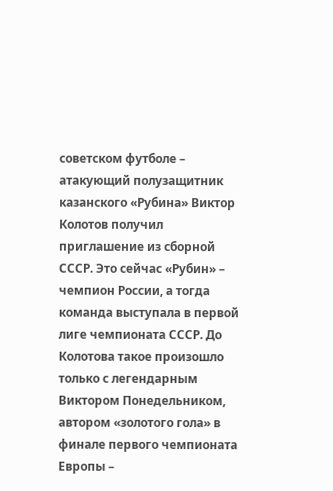советском футболе – атакующий полузащитник казанского «Рубина» Виктор Колотов получил приглашение из сборной СССР. Это сейчас «Рубин» – чемпион России, а тогда команда выступала в первой лиге чемпионата СССР. До Колотова такое произошло только с легендарным Виктором Понедельником, автором «золотого гола» в финале первого чемпионата Европы –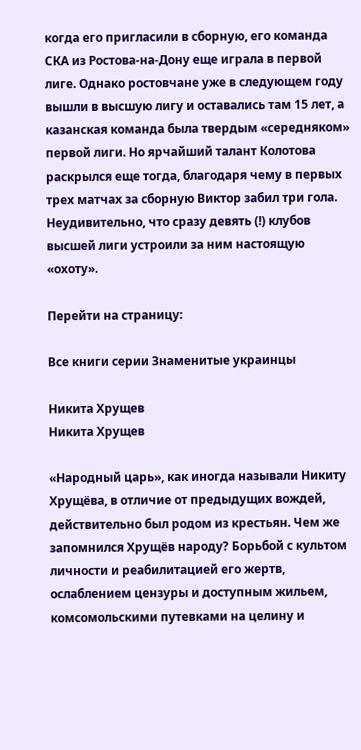когда его пригласили в сборную, его команда СКА из Ростова-на-Дону еще играла в первой лиге. Однако ростовчане уже в следующем году вышли в высшую лигу и оставались там 15 лет, а казанская команда была твердым «середняком» первой лиги. Но ярчайший талант Колотова раскрылся еще тогда, благодаря чему в первых трех матчах за сборную Виктор забил три гола. Неудивительно, что сразу девять (!) клубов высшей лиги устроили за ним настоящую «охоту».

Перейти на страницу:

Все книги серии Знаменитые украинцы

Никита Хрущев
Никита Хрущев

«Народный царь», как иногда называли Никиту Хрущёва, в отличие от предыдущих вождей, действительно был родом из крестьян. Чем же запомнился Хрущёв народу? Борьбой с культом личности и реабилитацией его жертв, ослаблением цензуры и доступным жильем, комсомольскими путевками на целину и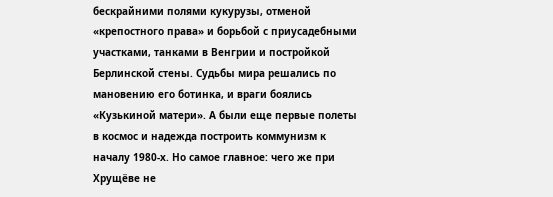бескрайними полями кукурузы, отменой «крепостного права» и борьбой с приусадебными участками, танками в Венгрии и постройкой Берлинской стены. Судьбы мира решались по мановению его ботинка, и враги боялись «Кузькиной матери». А были еще первые полеты в космос и надежда построить коммунизм к началу 1980-х. Но самое главное: чего же при Хрущёве не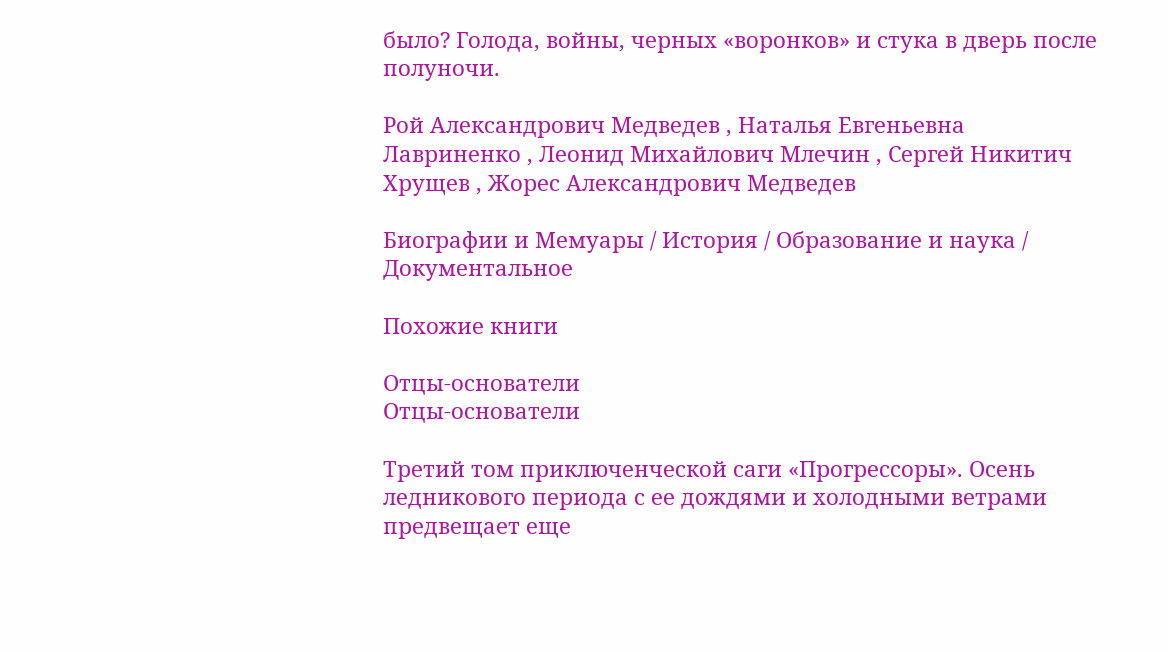было? Голода, войны, черных «воронков» и стука в дверь после полуночи.

Рой Александрович Медведев , Наталья Евгеньевна Лавриненко , Леонид Михайлович Млечин , Сергей Никитич Хрущев , Жорес Александрович Медведев

Биографии и Мемуары / История / Образование и наука / Документальное

Похожие книги

Отцы-основатели
Отцы-основатели

Третий том приключенческой саги «Прогрессоры». Осень ледникового периода с ее дождями и холодными ветрами предвещает еще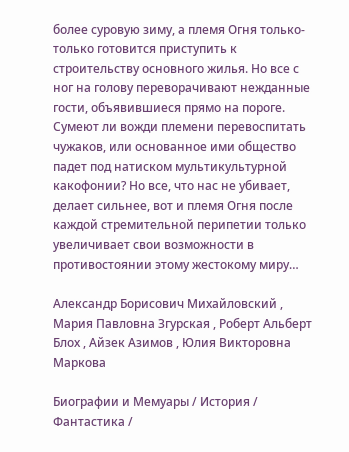более суровую зиму, а племя Огня только-только готовится приступить к строительству основного жилья. Но все с ног на голову переворачивают нежданные гости, объявившиеся прямо на пороге. Сумеют ли вожди племени перевоспитать чужаков, или основанное ими общество падет под натиском мультикультурной какофонии? Но все, что нас не убивает, делает сильнее, вот и племя Огня после каждой стремительной перипетии только увеличивает свои возможности в противостоянии этому жестокому миру…

Александр Борисович Михайловский , Мария Павловна Згурская , Роберт Альберт Блох , Айзек Азимов , Юлия Викторовна Маркова

Биографии и Мемуары / История / Фантастика /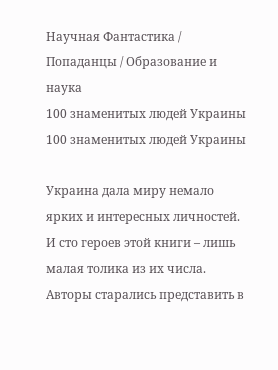Научная Фантастика / Попаданцы / Образование и наука
100 знаменитых людей Украины
100 знаменитых людей Украины

Украина дала миру немало ярких и интересных личностей. И сто героев этой книги – лишь малая толика из их числа. Авторы старались представить в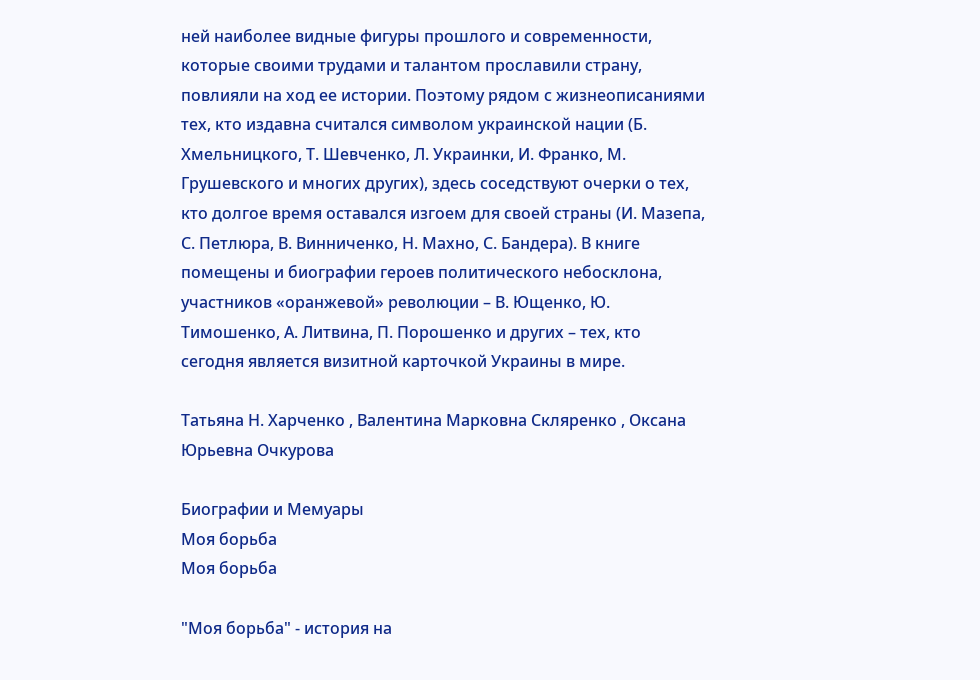ней наиболее видные фигуры прошлого и современности, которые своими трудами и талантом прославили страну, повлияли на ход ее истории. Поэтому рядом с жизнеописаниями тех, кто издавна считался символом украинской нации (Б. Хмельницкого, Т. Шевченко, Л. Украинки, И. Франко, М. Грушевского и многих других), здесь соседствуют очерки о тех, кто долгое время оставался изгоем для своей страны (И. Мазепа, С. Петлюра, В. Винниченко, Н. Махно, С. Бандера). В книге помещены и биографии героев политического небосклона, участников «оранжевой» революции – В. Ющенко, Ю. Тимошенко, А. Литвина, П. Порошенко и других – тех, кто сегодня является визитной карточкой Украины в мире.

Татьяна Н. Харченко , Валентина Марковна Скляренко , Оксана Юрьевна Очкурова

Биографии и Мемуары
Моя борьба
Моя борьба

"Моя борьба" - история на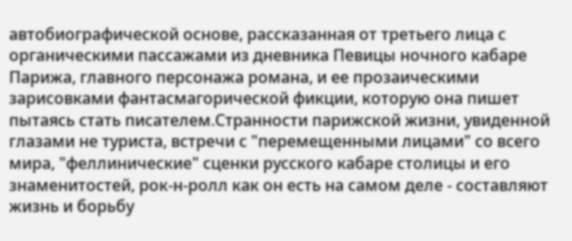автобиографической основе, рассказанная от третьего лица с органическими пассажами из дневника Певицы ночного кабаре Парижа, главного персонажа романа, и ее прозаическими зарисовками фантасмагорической фикции, которую она пишет пытаясь стать писателем.Странности парижской жизни, увиденной глазами не туриста, встречи с "перемещенными лицами" со всего мира, "феллинические" сценки русского кабаре столицы и его знаменитостей, рок-н-ролл как он есть на самом деле - составляют жизнь и борьбу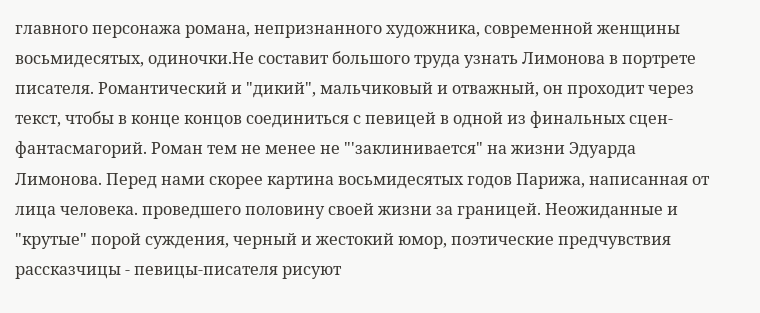главного персонажа романа, непризнанного художника, современной женщины восьмидесятых, одиночки.Не составит большого труда узнать Лимонова в портрете писателя. Романтический и "дикий", мальчиковый и отважный, он проходит через текст, чтобы в конце концов соединиться с певицей в одной из финальных сцен-фантасмагорий. Роман тем не менее не "'заклинивается" на жизни Эдуарда Лимонова. Перед нами скорее картина восьмидесятых годов Парижа, написанная от лица человека. проведшего половину своей жизни за границей. Неожиданные и "крутые" порой суждения, черный и жестокий юмор, поэтические предчувствия рассказчицы - певицы-писателя рисуют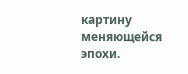картину меняющейся эпохи.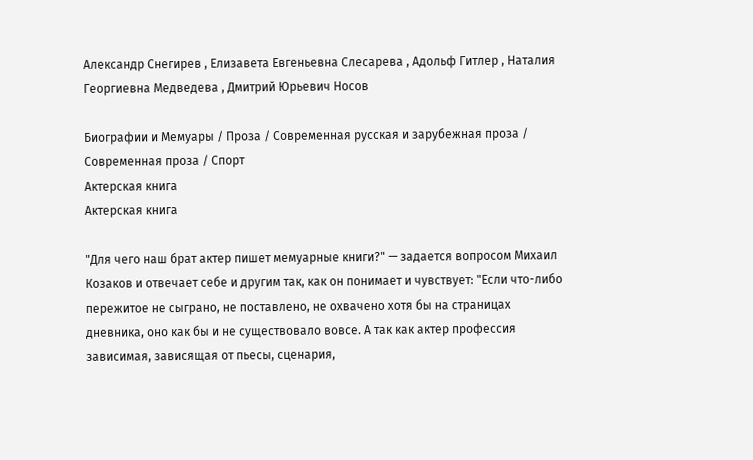Александр Снегирев , Елизавета Евгеньевна Слесарева , Адольф Гитлер , Наталия Георгиевна Медведева , Дмитрий Юрьевич Носов

Биографии и Мемуары / Проза / Современная русская и зарубежная проза / Современная проза / Спорт
Актерская книга
Актерская книга

"Для чего наш брат актер пишет мемуарные книги?" — задается вопросом Михаил Козаков и отвечает себе и другим так, как он понимает и чувствует: "Если что-либо пережитое не сыграно, не поставлено, не охвачено хотя бы на страницах дневника, оно как бы и не существовало вовсе. А так как актер профессия зависимая, зависящая от пьесы, сценария,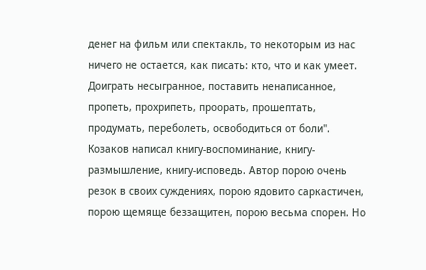денег на фильм или спектакль, то некоторым из нас ничего не остается, как писать: кто, что и как умеет. Доиграть несыгранное, поставить ненаписанное, пропеть, прохрипеть, проорать, прошептать, продумать, переболеть, освободиться от боли". Козаков написал книгу-воспоминание, книгу-размышление, книгу-исповедь. Автор порою очень резок в своих суждениях, порою ядовито саркастичен, порою щемяще беззащитен, порою весьма спорен. Но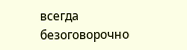всегда безоговорочно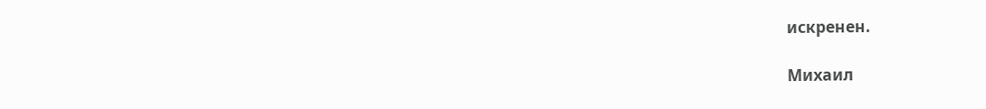искренен.

Михаил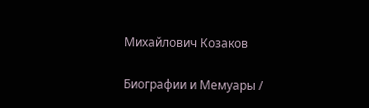Михайлович Козаков

Биографии и Мемуары /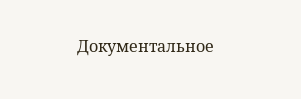Документальное